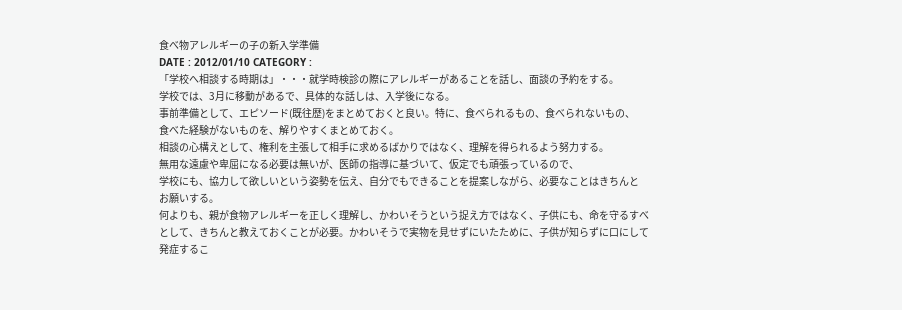食べ物アレルギーの子の新入学準備
DATE : 2012/01/10 CATEGORY :
「学校へ相談する時期は」・・・就学時検診の際にアレルギーがあることを話し、面談の予約をする。
学校では、3月に移動があるで、具体的な話しは、入学後になる。
事前準備として、エピソード(既往歴)をまとめておくと良い。特に、食べられるもの、食べられないもの、
食べた経験がないものを、解りやすくまとめておく。
相談の心構えとして、権利を主張して相手に求めるばかりではなく、理解を得られるよう努力する。
無用な遠慮や卑屈になる必要は無いが、医師の指導に基づいて、仮定でも頑張っているので、
学校にも、協力して欲しいという姿勢を伝え、自分でもできることを提案しながら、必要なことはきちんと
お願いする。
何よりも、親が食物アレルギーを正しく理解し、かわいそうという捉え方ではなく、子供にも、命を守るすべ
として、きちんと教えておくことが必要。かわいそうで実物を見せずにいたために、子供が知らずに口にして
発症するこ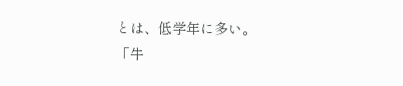とは、低学年に多い。
「牛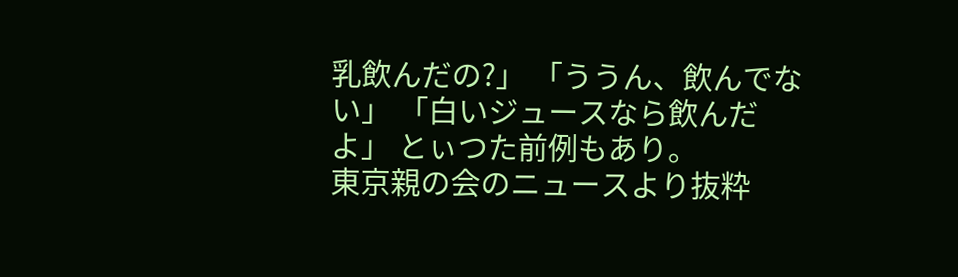乳飲んだの?」 「ううん、飲んでない」 「白いジュースなら飲んだよ」 とぃつた前例もあり。
東京親の会のニュースより抜粋